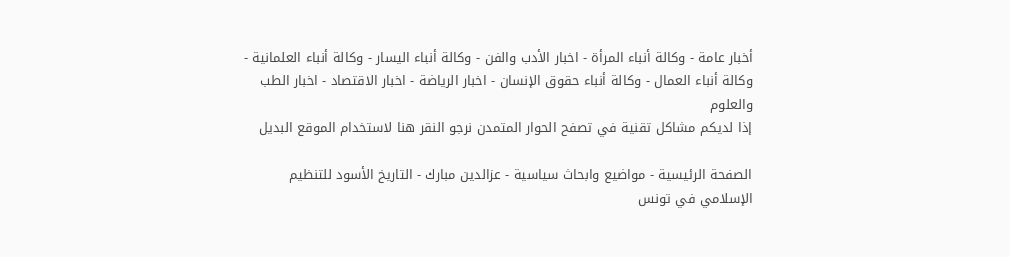أخبار عامة - وكالة أنباء المرأة - اخبار الأدب والفن - وكالة أنباء اليسار - وكالة أنباء العلمانية - وكالة أنباء العمال - وكالة أنباء حقوق الإنسان - اخبار الرياضة - اخبار الاقتصاد - اخبار الطب والعلوم
إذا لديكم مشاكل تقنية في تصفح الحوار المتمدن نرجو النقر هنا لاستخدام الموقع البديل

الصفحة الرئيسية - مواضيع وابحاث سياسية - عزالدين مبارك - التاريخ الأسود للتنظيم الإسلامي في تونس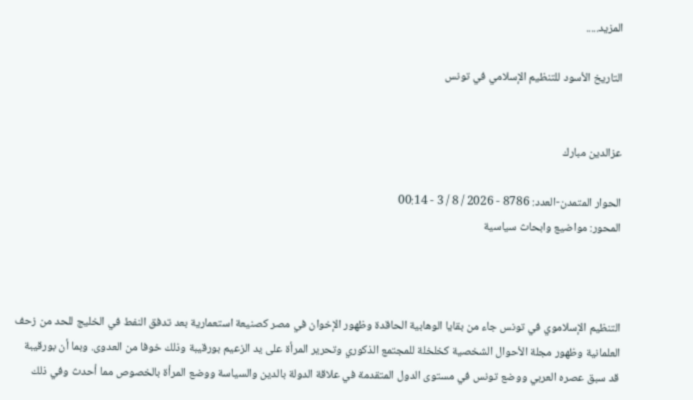المزيد.....

التاريخ الأسود للتنظيم الإسلامي في تونس


عزالدين مبارك

الحوار المتمدن-العدد: 8786 - 2026 / 8 / 3 - 00:14
المحور: مواضيع وابحاث سياسية



التنظيم الإسلاموي في تونس جاء من بقايا الوهابية الحاقدة وظهور الإخوان في مصر كصنيعة استعمارية بعد تدفق النفط في الخليج للحد من زحف العلمانية وظهور مجلة الأحوال الشخصية كخلخلة للمجتمع الذكوري وتحرير المرأة على يد الزعيم بورقيبة وذلك خوفا من العدوى. وبما أن بورقيبة قد سبق عصره العربي ووضع تونس في مستوى الدول المتقدمة في علاقة الدولة بالدين والسياسة ووضع المرأة بالخصوص مما أحدث وفي ذلك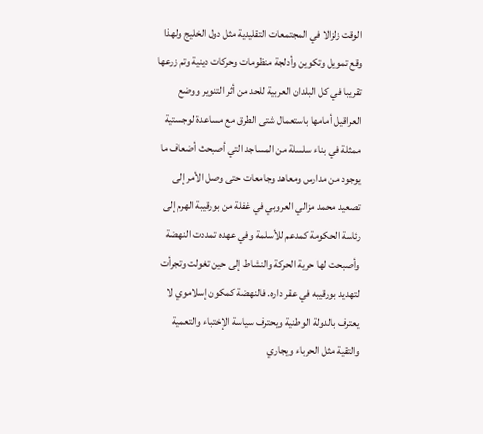الوقت زلزالا في المجتمعات التقليدية مثل دول الخليج ولهذا وقع تمويل وتكوين وأدلجة منظومات وحركات دينية وتم زرعها تقريبا في كل البلدان العربية للحد من أثر التنوير ووضع العراقيل أمامها باستعمال شتى الطرق مع مساعدة لوجستية ممثلة في بناء سلسلة من المساجد التي أصبحث أضعاف ما يوجود من مدارس ومعاهد وجامعات حتى وصل الأمر إلى تصعيد محمد مزالي العروبي في غفلة من بورقيبة الهرم إلى رئاسة الحكومة كمدعم للأسلمة وفي عهده تمددت النهضة وأصبحت لها حرية الحركة والنشاط إلى حين تغولت وتجرأت لتهديد بورقيبه في عقر داره. فالنهضة كمكون إسلاموي لا يعترف بالدولة الوطنية ويحترف سياسة الإختباء والتعمية والتقية مثل الحرباء ويجاري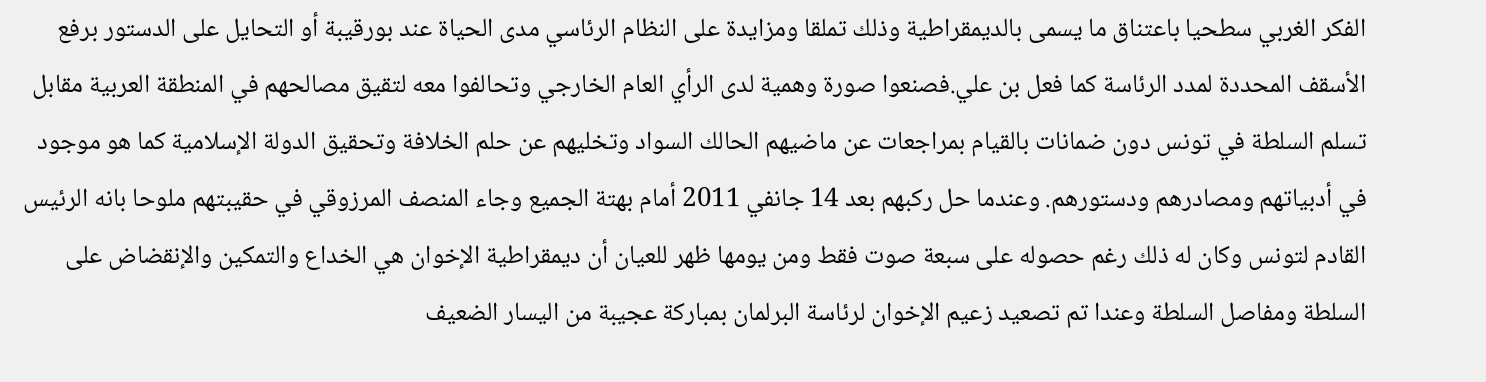الفكر الغربي سطحيا باعتناق ما يسمى بالديمقراطية وذلك تملقا ومزايدة على النظام الرئاسي مدى الحياة عند بورقيبة أو التحايل على الدستور برفع الأسقف المحددة لمدد الرئاسة كما فعل بن علي.فصنعوا صورة وهمية لدى الرأي العام الخارجي وتحالفوا معه لتقيق مصالحهم في المنطقة العربية مقابل تسلم السلطة في تونس دون ضمانات بالقيام بمراجعات عن ماضيهم الحالك السواد وتخليهم عن حلم الخلافة وتحقيق الدولة الإسلامية كما هو موجود في أدبياتهم ومصادرهم ودستورهم. وعندما حل ركبهم بعد 14 جانفي 2011 أمام بهتة الجميع وجاء المنصف المرزوقي في حقيبتهم ملوحا بانه الرئيس القادم لتونس وكان له ذلك رغم حصوله على سبعة صوت فقط ومن يومها ظهر للعيان أن ديمقراطية الإخوان هي الخداع والتمكين والإنقضاض على السلطة ومفاصل السلطة وعندا تم تصعيد زعيم الإخوان لرئاسة البرلمان بمباركة عجيبة من اليسار الضعيف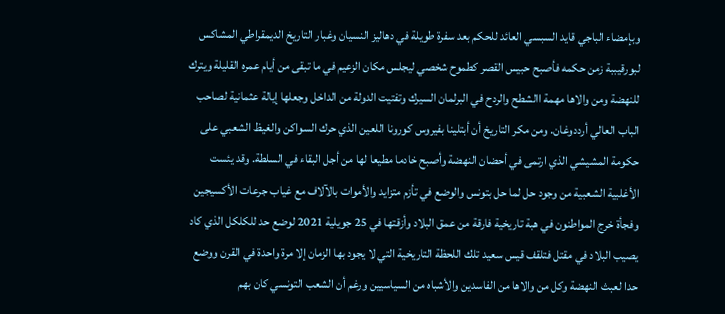وبإمضاء الباجي قايد السبسي العائد للحكم بعد سفرة طويلة في دهاليز النسيان وغبار التاريخ الديمقراطي المشاكس لبورقيببة زمن حكمه فأصبح حبيس القصر كطموح شخصي ليجلس مكان الزعيم في ما تبقى من أيام عمره القليلة ويترك للنهضة ومن والاها مهمة االشطح والردح في البرلمان السيرك وتفتيت الدولة من الداخل وجعلها إيالة عثمانية لصاحب الباب العالي أرددوغان. ومن مكر التاريخ أن أبتلينا بفيروس كورونا اللعين الذي حرك السواكن والغيظ الشعبي على حكومة المشيشي الذي ارتمى في أحضان النهضة وأصبح خادما مطيعا لها من أجل البقاء في السلطة. وقد يئست الأغلبية الشعبية من وجود حل لما حل بتونس والوضع في تأزم متزايد والأموات بالآلاف مع غياب جرعات الأكسيجين وفجأة خرج المواطنون في هبة تاريخية فارقة من عمق البلاد وأزقتها في 25 جويلية 2021 لوضع حد للكلكل الذي كاد يصيب البلاد في مقتل فتلقف قيس سعيد تلك اللحظة التاريخية التي لا يجود بها الزمان إلا مرة واحدة في القرن ووضع حدا لعبث النهضة وكل من والاها من الفاسدين والأشباه من السياسيين ورغم أن الشعب التونسي كان بهم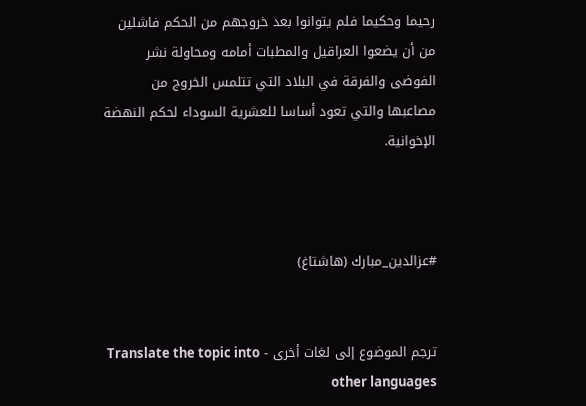رحيما وحكيما فلم يتوانوا بعد خروجهم من الحكم فاشلين من أن يضعوا العراقيل والمطبات أمامه ومحاولة نشر الفوضى والفرقة في البلاد التي تتلمس الخروج من مصاعبها والتي تعود أساسا للعشرية السوداء لحكم النهضة الإخوانية.



#عزالدين_مبارك (هاشتاغ)


ترجم الموضوع إلى لغات أخرى - Translate the topic into other languages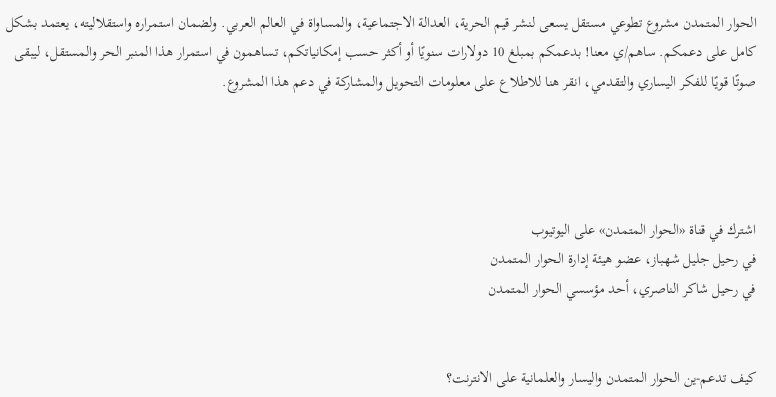الحوار المتمدن مشروع تطوعي مستقل يسعى لنشر قيم الحرية، العدالة الاجتماعية، والمساواة في العالم العربي. ولضمان استمراره واستقلاليته، يعتمد بشكل كامل على دعمكم. ساهم/ي معنا! بدعمكم بمبلغ 10 دولارات سنويًا أو أكثر حسب إمكانياتكم، تساهمون في استمرار هذا المنبر الحر والمستقل، ليبقى صوتًا قويًا للفكر اليساري والتقدمي، انقر هنا للاطلاع على معلومات التحويل والمشاركة في دعم هذا المشروع.




اشترك في قناة «الحوار المتمدن» على اليوتيوب
في رحيل جليل شهباز، عضو هيئة إدارة الحوار المتمدن
في رحيل شاكر الناصري، أحد مؤسسي الحوار المتمدن


كيف تدعم-ين الحوار المتمدن واليسار والعلمانية على الانترنت؟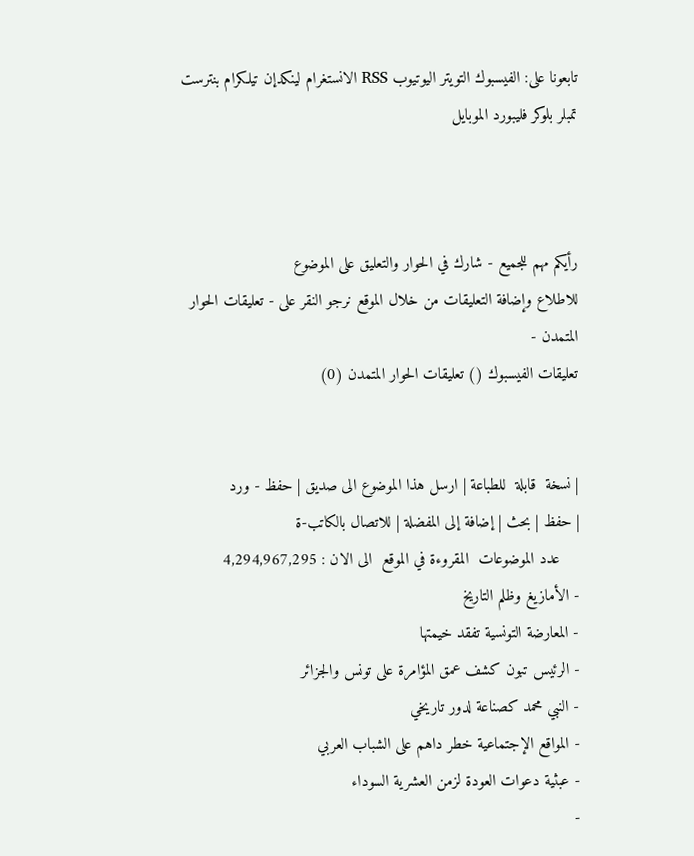تابعونا على: الفيسبوك التويتر اليوتيوب RSS الانستغرام لينكدإن تيلكرام بنترست تمبلر بلوكر فليبورد الموبايل



رأيكم مهم للجميع - شارك في الحوار والتعليق على الموضوع
للاطلاع وإضافة التعليقات من خلال الموقع نرجو النقر على - تعليقات الحوار المتمدن -
تعليقات الفيسبوك () تعليقات الحوار المتمدن (0)


| نسخة  قابلة  للطباعة | ارسل هذا الموضوع الى صديق | حفظ - ورد
| حفظ | بحث | إضافة إلى المفضلة | للاتصال بالكاتب-ة
    عدد الموضوعات  المقروءة في الموقع  الى الان : 4,294,967,295
- الأمازيغ وظلم التاريخ
- المعارضة التونسية تفقد خيمتها
- الرئيس تبون كشف عمق المؤامرة على تونس والجزائر
- النبي محمد كصناعة لدور تاريخي
- المواقع الإجتماعية خطر داهم على الشباب العربي
- عبثية دعوات العودة لزمن العشرية السوداء
-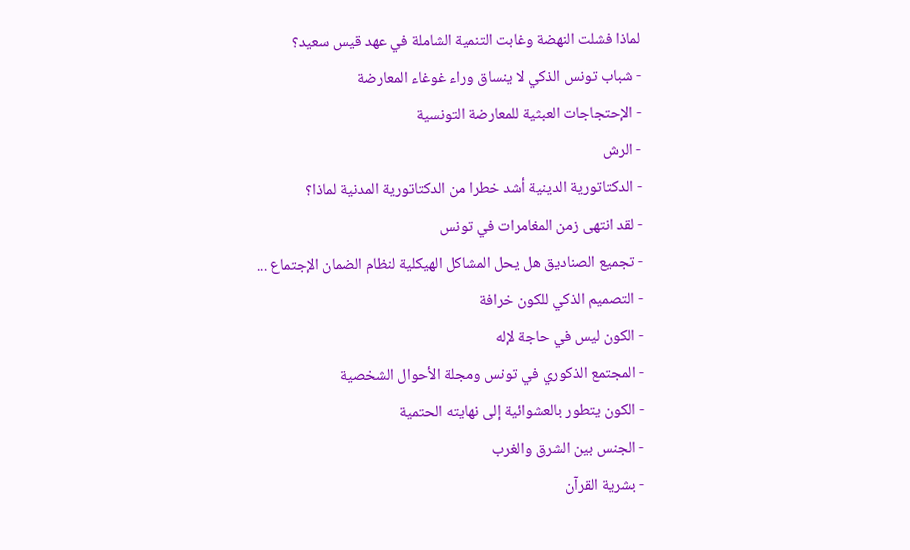لماذا فشلت النهضة وغابت التنمية الشاملة في عهد قيس سعيد؟
- شباب تونس الذكي لا ينساق وراء غوغاء المعارضة
- الإحتجاجات العبثية للمعارضة التونسية
- الرش
- الدكتاتورية الدينية أشد خطرا من الدكتاتورية المدنية لماذا؟
- لقد انتهى زمن المغامرات في تونس
- تجميع الصناديق هل يحل المشاكل الهيكلية لنظام الضمان الإجتماع ...
- التصميم الذكي للكون خرافة
- الكون ليس في حاجة لإله
- المجتمع الذكوري في تونس ومجلة الأحوال الشخصية
- الكون يتطور بالعشوائية إلى نهايته الحتمية
- الجنس بين الشرق والغرب
- بشرية القرآن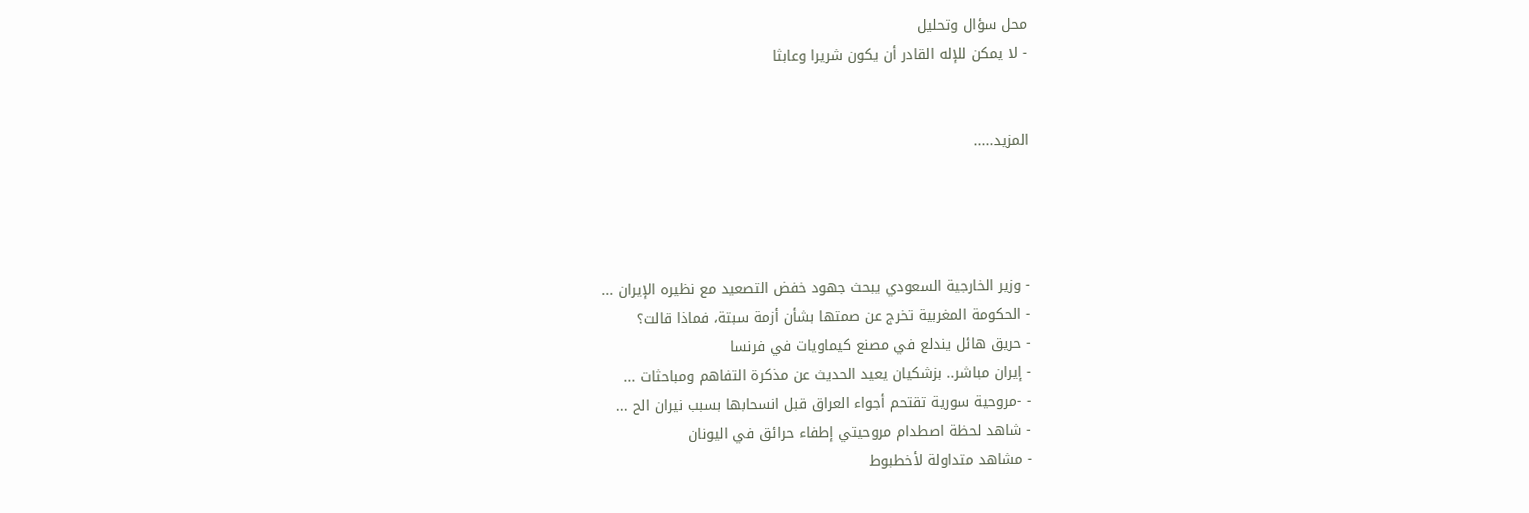محل سؤال وتحليل
- لا يمكن للإله القادر أن يكون شريرا وعابثا


المزيد.....




- وزير الخارجية السعودي يبحث جهود خفض التصعيد مع نظيره الإيران ...
- الحكومة المغربية تخرج عن صمتها بشأن أزمة سبتة، فماذا قالت؟
- حريق هائل يندلع في مصنع كيماويات في فرنسا
- إيران مباشر.. بزشكيان يعيد الحديث عن مذكرة التفاهم ومباحثات ...
- -مروحية سورية تقتحم أجواء العراق قبل انسحابها بسبب نيران الح ...
- شاهد لحظة اصطدام مروحيتي إطفاء حرائق في اليونان
- مشاهد متداولة لأخطبوط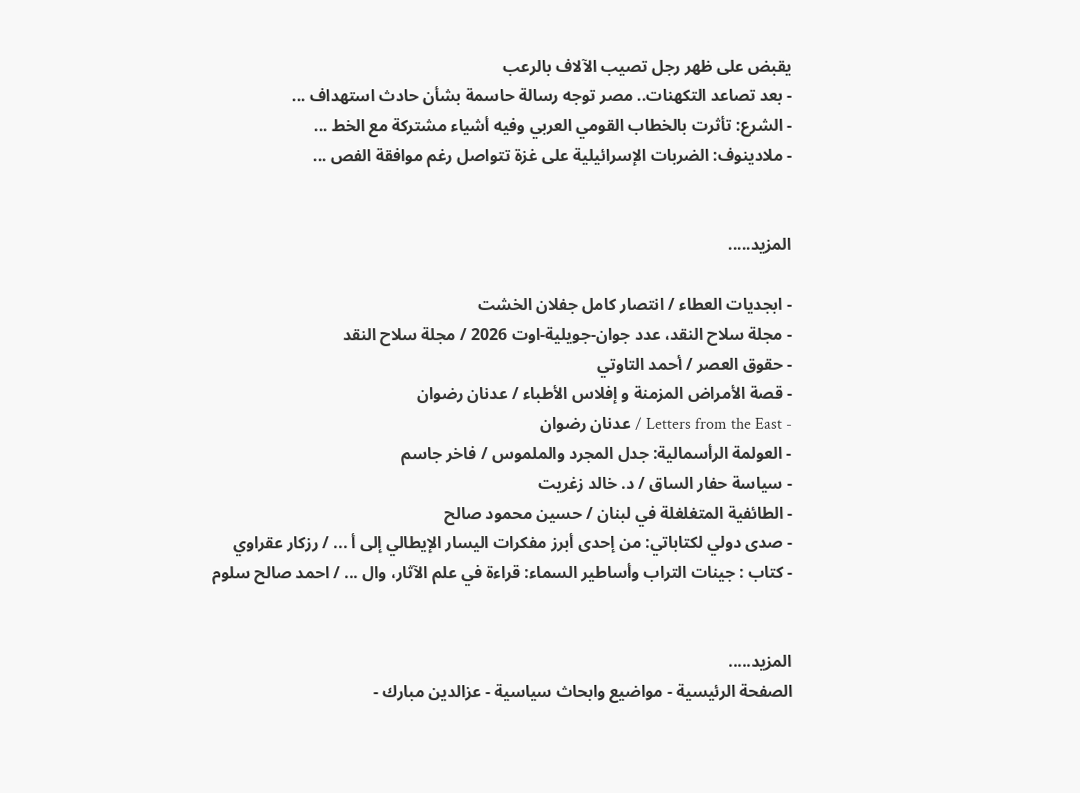يقبض على ظهر رجل تصيب الآلاف بالرعب
- بعد تصاعد التكهنات.. مصر توجه رسالة حاسمة بشأن حادث استهداف ...
- الشرع: تأثرت بالخطاب القومي العربي وفيه أشياء مشتركة مع الخط ...
- ملادينوف: الضربات الإسرائيلية على غزة تتواصل رغم موافقة الفص ...


المزيد.....

- ابجديات العطاء / انتصار كامل جفلان الخشت
- مجلة سلاح النقد، عدد جوان-جويلية-اوت 2026 / مجلة سلاح النقد
- حقوق العصر / أحمد التاوتي
- قصة الأمراض المزمنة و إفلاس الأطباء / عدنان رضوان
- Letters from the East / عدنان رضوان
- العولمة الرأسمالية: جدل المجرد والملموس / فاخر جاسم
- سياسة حفار الساق / د. خالد زغريت
- الطائفية المتغلغلة في لبنان / حسين محمود صالح
- صدى دولي لكتاباتي: من إحدى أبرز مفكرات اليسار الإيطالي إلى أ ... / رزكار عقراوي
- كتاب : جينات التراب وأساطير السماء: قراءة في علم الآثار، وال ... / احمد صالح سلوم


المزيد.....
الصفحة الرئيسية - مواضيع وابحاث سياسية - عزالدين مبارك -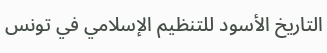التاريخ الأسود للتنظيم الإسلامي في تونس